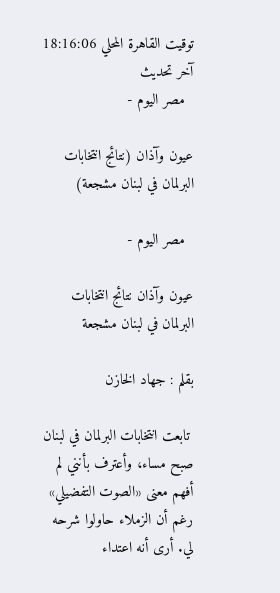توقيت القاهرة المحلي 18:16:06 آخر تحديث
  مصر اليوم -

عيون وآذان (نتائج انتخابات البرلمان في لبنان مشجعة)

  مصر اليوم -

عيون وآذان نتائج انتخابات البرلمان في لبنان مشجعة

بقلم : جهاد الخازن

 تابعت انتخابات البرلمان في لبنان صبح مساء، وأعترف بأنني لم أفهم معنى «الصوت التفضيلي» رغم أن الزملاء حاولوا شرحه لي. أرى أنه اعتداء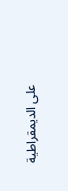على الديمقراطية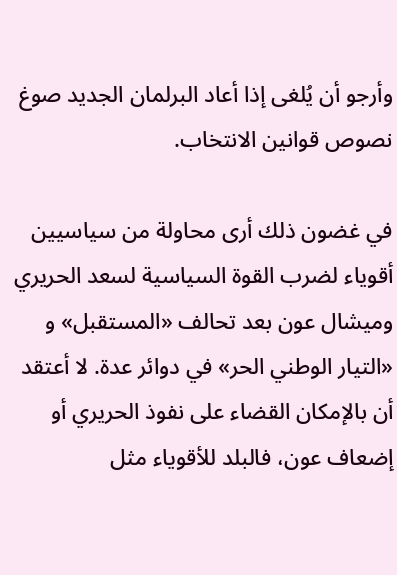وأرجو أن يُلغى إذا أعاد البرلمان الجديد صوغ نصوص قوانين الانتخاب.

في غضون ذلك أرى محاولة من سياسيين أقوياء لضرب القوة السياسية لسعد الحريري وميشال عون بعد تحالف «المستقبل» و «التيار الوطني الحر» في دوائر عدة. لا أعتقد أن بالإمكان القضاء على نفوذ الحريري أو إضعاف عون، فالبلد للأقوياء مثل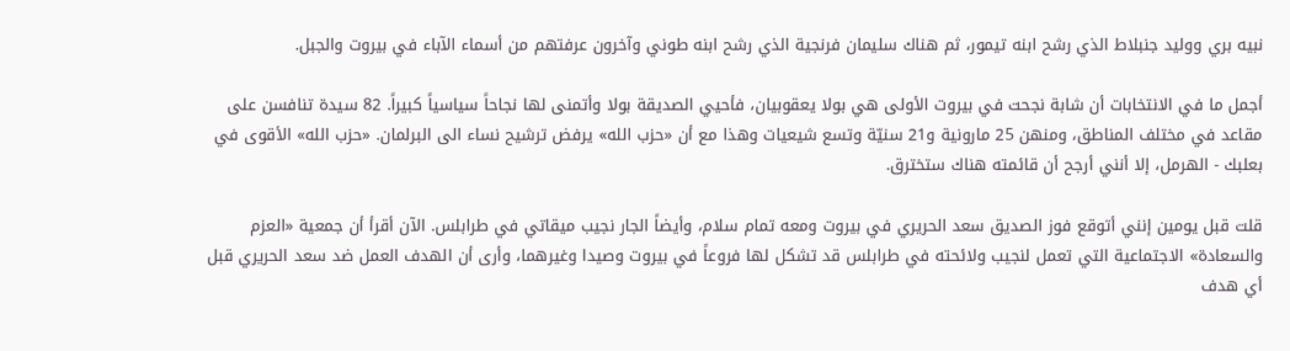نبيه بري ووليد جنبلاط الذي رشح ابنه تيمور، ثم هناك سليمان فرنجية الذي رشح ابنه طوني وآخرون عرفتهم من أسماء الآباء في بيروت والجبل.

أجمل ما في الانتخابات أن شابة نجحت في بيروت الأولى هي بولا يعقوبيان، فأحيي الصديقة بولا وأتمنى لها نجاحاً سياسياً كبيراً. 82 سيدة تنافسن على مقاعد في مختلف المناطق، ومنهن 25 مارونية و21 سنيّة وتسع شيعيات وهذا مع أن «حزب الله» يرفض ترشيح نساء الى البرلمان. «حزب الله» الأقوى في بعلبك - الهرمل، إلا أنني أرجح أن قائمته هناك ستخترق.

قلت قبل يومين إنني أتوقع فوز الصديق سعد الحريري في بيروت ومعه تمام سلام، وأيضاً الجار نجيب ميقاتي في طرابلس. الآن أقرأ أن جمعية «العزم والسعادة» الاجتماعية التي تعمل لنجيب ولائحته في طرابلس قد تشكل لها فروعاً في بيروت وصيدا وغيرهما، وأرى أن الهدف العمل ضد سعد الحريري قبل أي هدف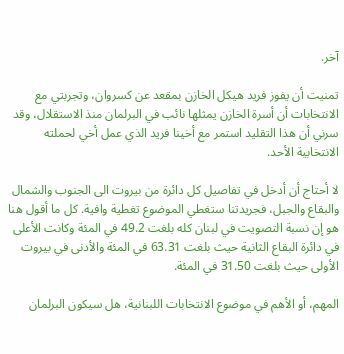آخر.

تمنيت أن يفوز فريد هيكل الخازن بمقعد عن كسروان، وتجربتي مع الانتخابات أن أسرة الخازن يمثلها نائب في البرلمان منذ الاستقلال، وقد سرني أن هذا التقليد استمر مع أخينا فريد الذي عمل أخي لحملته الانتخابية الأحد.

لا أحتاج أن أدخل في تفاصيل كل دائرة من بيروت الى الجنوب والشمال والبقاع والجبل، فجريدتنا ستغطي الموضوع تغطية وافية. كل ما أقول هنا هو إن نسبة التصويت في لبنان كله بلغت 49.2 في المئة وكانت الأعلى في دائرة البقاع الثانية حيث بلغت 63.31 في المئة والأدنى في بيروت الأولى حيث بلغت 31.50 في المئة.

المهم، أو الأهم في موضوع الانتخابات اللبنانية، هل سيكون البرلمان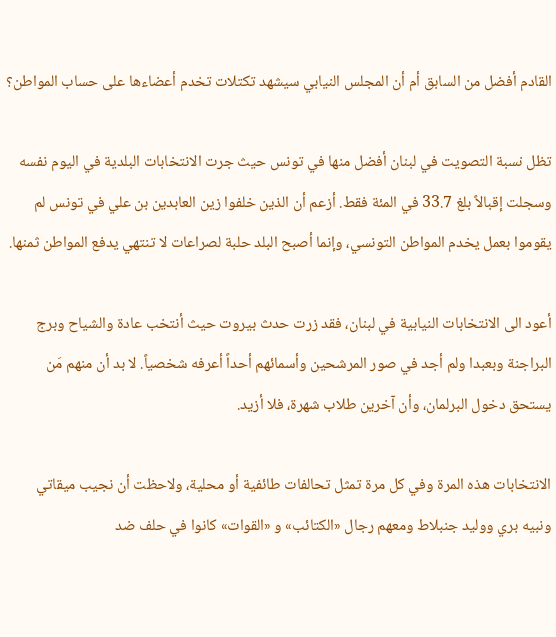القادم أفضل من السابق أم أن المجلس النيابي سيشهد تكتلات تخدم أعضاءها على حساب المواطن؟

تظل نسبة التصويت في لبنان أفضل منها في تونس حيث جرت الانتخابات البلدية في اليوم نفسه وسجلت إقبالاً بلغ 33.7 في المئة فقط. أزعم أن الذين خلفوا زين العابدين بن علي في تونس لم يقوموا بعمل يخدم المواطن التونسي، وإنما أصبح البلد حلبة لصراعات لا تنتهي يدفع المواطن ثمنها.

أعود الى الانتخابات النيابية في لبنان، فقد زرت حدث بيروت حيث أنتخب عادة والشياح وبرج البراجنة وبعبدا ولم أجد في صور المرشحين وأسمائهم أحداً أعرفه شخصياً. لا بد أن منهم مَن يستحق دخول البرلمان، وأن آخرين طلاب شهرة، فلا أزيد.

الانتخابات هذه المرة وفي كل مرة تمثل تحالفات طائفية أو محلية، ولاحظت أن نجيب ميقاتي ونبيه بري ووليد جنبلاط ومعهم رجال «الكتائب» و «القوات» كانوا في حلف ضد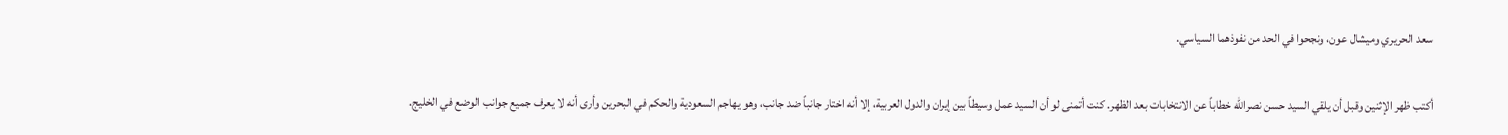سعد الحريري وميشال عون، ونجحوا في الحد من نفوذهما السياسي.

أكتب ظهر الإثنين وقبل أن يلقي السيد حسن نصرالله خطاباً عن الانتخابات بعد الظهر. كنت أتمنى لو أن السيد عمل وسيطاً بين إيران والدول العربية، إلا أنه اختار جانباً ضد جانب، وهو يهاجم السعودية والحكم في البحرين وأرى أنه لا يعرف جميع جوانب الوضع في الخليج.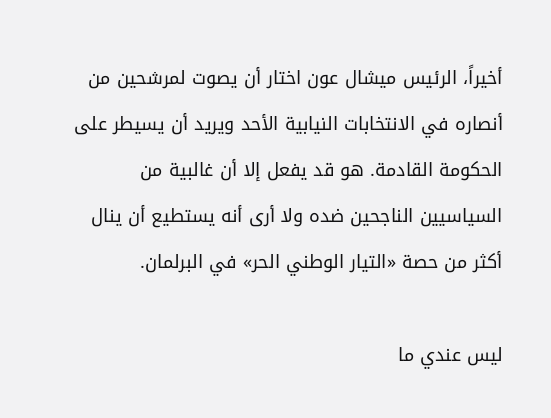أخيراً، الرئيس ميشال عون اختار أن يصوت لمرشحين من أنصاره في الانتخابات النيابية الأحد ويريد أن يسيطر على الحكومة القادمة. هو قد يفعل إلا أن غالبية من السياسيين الناجحين ضده ولا أرى أنه يستطيع أن ينال أكثر من حصة «التيار الوطني الحر» في البرلمان.

ليس عندي ما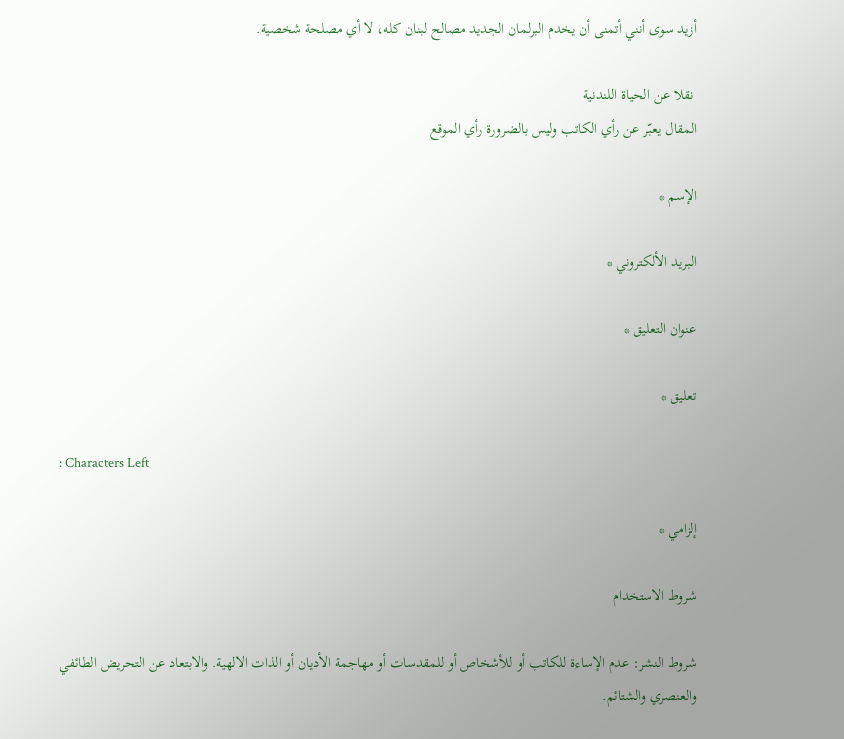أزيد سوى أنني أتمنى أن يخدم البرلمان الجديد مصالح لبنان كله، لا أي مصلحة شخصية.

 نقلا عن الحياة اللندنية
المقال يعبّر عن رأي الكاتب وليس بالضرورة رأي الموقع

الإسم *

البريد الألكتروني *

عنوان التعليق *

تعليق *

: Characters Left

إلزامي *

شروط الاستخدام

شروط النشر: عدم الإساءة للكاتب أو للأشخاص أو للمقدسات أو مهاجمة الأديان أو الذات الالهية. والابتعاد عن التحريض الطائفي والعنصري والشتائم.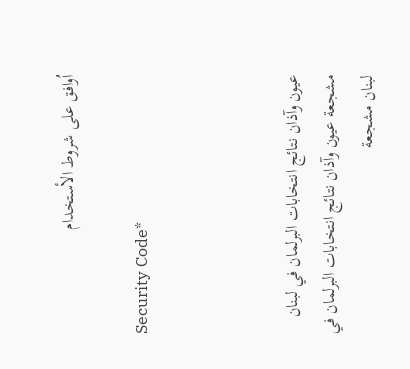اُوافق على شروط الأستخدام

Security Code*



عيون وآذان نتائج انتخابات البرلمان في لبنان مشجعة عيون وآذان نتائج انتخابات البرلمان في لبنان مشجعة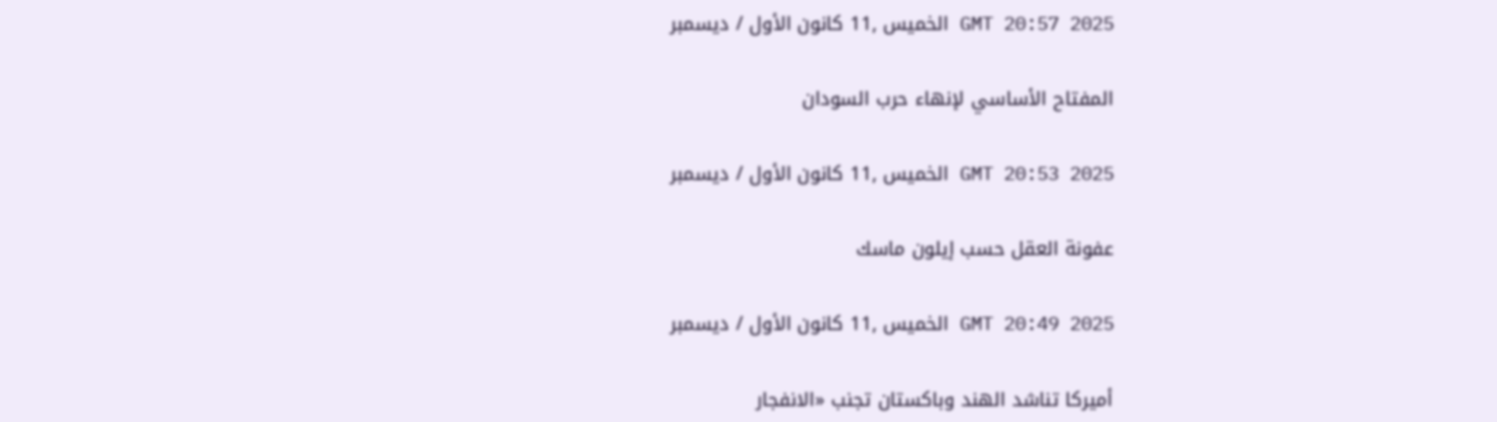GMT 20:57 2025 الخميس ,11 كانون الأول / ديسمبر

المفتاح الأساسي لإنهاء حرب السودان

GMT 20:53 2025 الخميس ,11 كانون الأول / ديسمبر

عفونة العقل حسب إيلون ماسك

GMT 20:49 2025 الخميس ,11 كانون الأول / ديسمبر

أميركا تناشد الهند وباكستان تجنب «الانفجار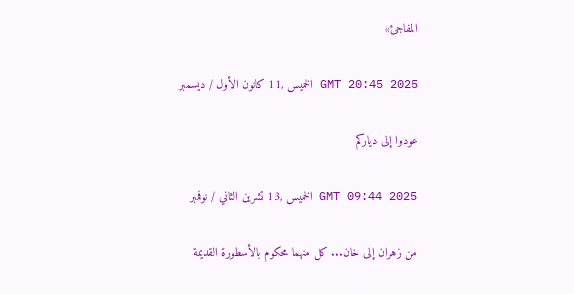المفاجئ»

GMT 20:45 2025 الخميس ,11 كانون الأول / ديسمبر

عودوا إلى دياركم

GMT 09:44 2025 الخميس ,13 تشرين الثاني / نوفمبر

من زهران إلى خان... كل منهما محكوم بالأسطورة القديمة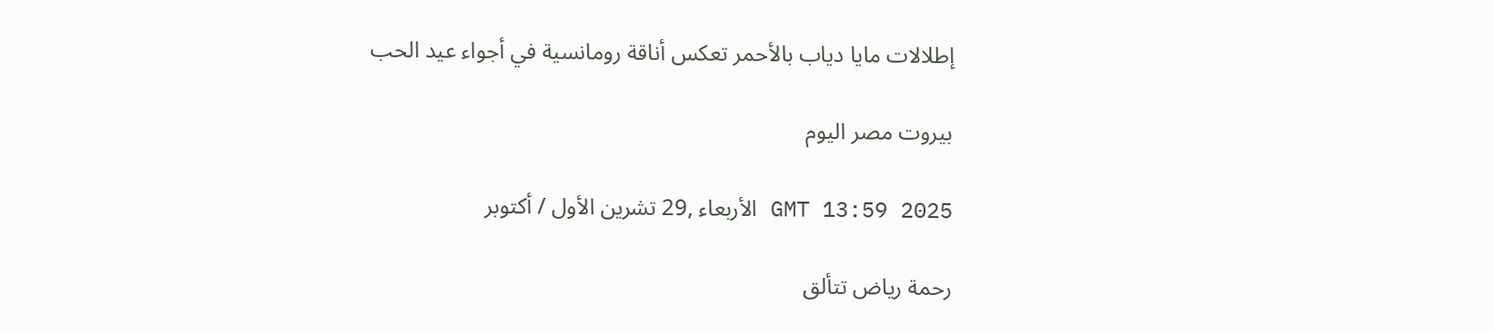إطلالات مايا دياب بالأحمر تعكس أناقة رومانسية في أجواء عيد الحب

بيروت مصر اليوم

GMT 13:59 2025 الأربعاء ,29 تشرين الأول / أكتوبر

رحمة رياض تتألق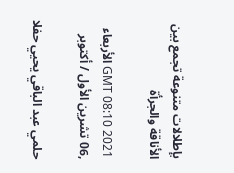بإطلالات متنوعة تجمع بين الأناقة والجرأة

GMT 08:10 2021 الأربعاء ,06 تشرين الأول / أكتوبر

حلمي عبد الباقي يحيي حفلا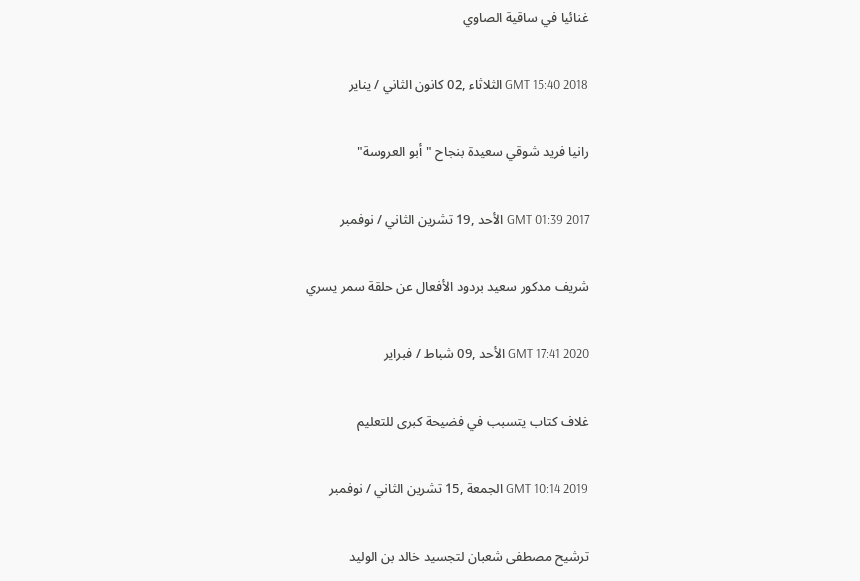غنائيا في ساقية الصاوي

GMT 15:40 2018 الثلاثاء ,02 كانون الثاني / يناير

رانيا فريد شوقي سعيدة بنجاح "أبو العروسة"

GMT 01:39 2017 الأحد ,19 تشرين الثاني / نوفمبر

شريف مدكور سعيد بردود الأفعال عن حلقة سمر يسري

GMT 17:41 2020 الأحد ,09 شباط / فبراير

غلاف كتاب يتسبب في فضيحة كبرى للتعليم

GMT 10:14 2019 الجمعة ,15 تشرين الثاني / نوفمبر

ترشيح مصطفى شعبان لتجسيد خالد بن الوليد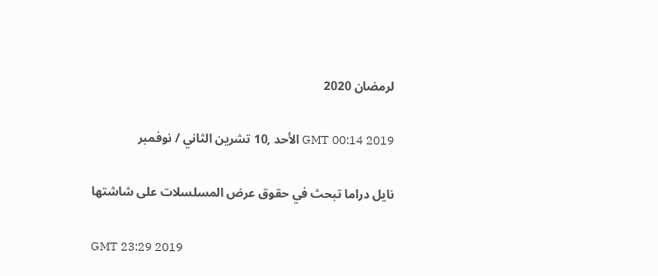لرمضان 2020

GMT 00:14 2019 الأحد ,10 تشرين الثاني / نوفمبر

نايل دراما تبحث في حقوق عرض المسلسلات على شاشتها

GMT 23:29 2019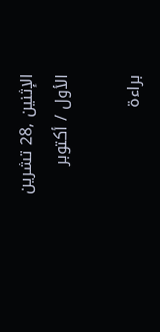الإثنين ,28 تشرين الأول / أكتوبر

براءة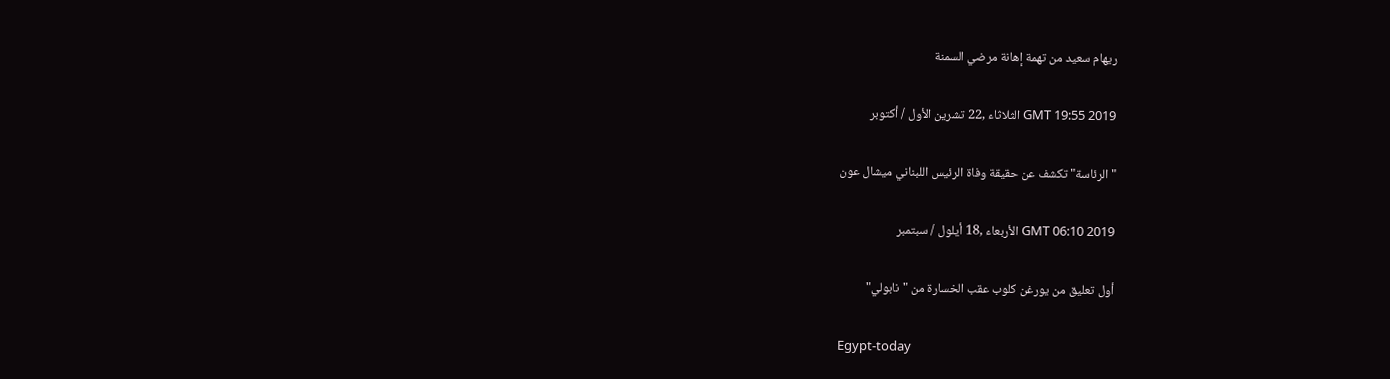ريهام سعيد من تهمة إهانة مرضي السمنة

GMT 19:55 2019 الثلاثاء ,22 تشرين الأول / أكتوبر

"الرئاسة" تكشف عن حقيقة وفاة الرئيس اللبناني ميشال عون

GMT 06:10 2019 الأربعاء ,18 أيلول / سبتمبر

أول تعليق من يورغن كلوب عقب الخسارة من "نابولي"

Egypt-today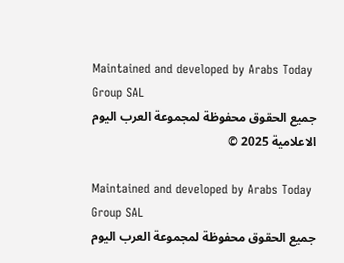Maintained and developed by Arabs Today Group SAL
جميع الحقوق محفوظة لمجموعة العرب اليوم الاعلامية 2025 ©

Maintained and developed by Arabs Today Group SAL
جميع الحقوق محفوظة لمجموعة العرب اليوم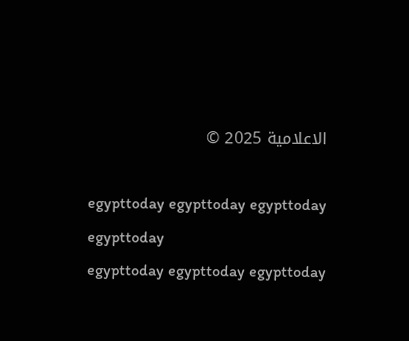الاعلامية 2025 ©

egypttoday egypttoday egypttoday egypttoday
egypttoday egypttoday egypttoday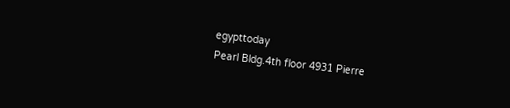egypttoday
Pearl Bldg.4th floor 4931 Pierre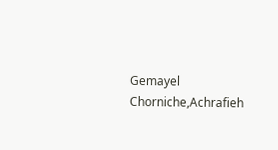Gemayel Chorniche,Achrafieh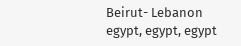Beirut- Lebanon
egypt, egypt, egypt